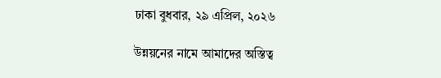ঢাকা বুধবার, ২৯ এপ্রিল, ২০২৬

উন্নয়নের নামে আমাদের অস্তিত্ব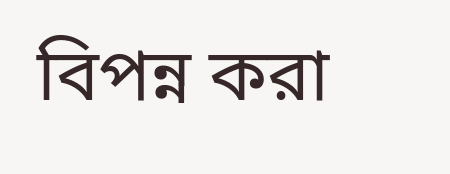বিপন্ন করা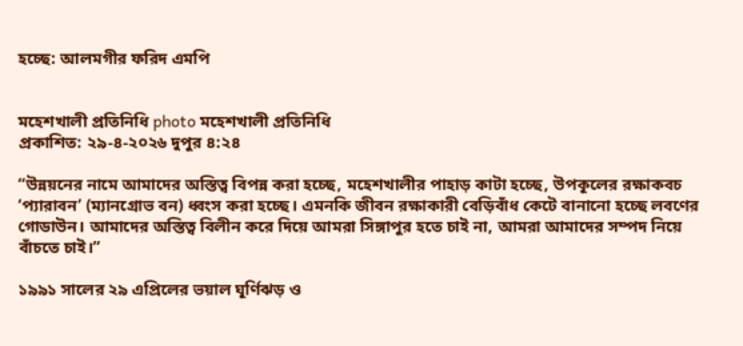হচ্ছে: আলমগীর ফরিদ এমপি


মহেশখালী প্রতিনিধি photo মহেশখালী প্রতিনিধি
প্রকাশিত: ২৯-৪-২০২৬ দুপুর ৪:২৪

“উন্নয়নের নামে আমাদের অস্তিত্ব বিপন্ন করা হচ্ছে, মহেশখালীর পাহাড় কাটা হচ্ছে, উপকূলের রক্ষাকবচ ‘প্যারাবন’ (ম্যানগ্রোভ বন) ধ্বংস করা হচ্ছে। এমনকি জীবন রক্ষাকারী বেড়িবাঁধ কেটে বানানো হচ্ছে লবণের গোডাউন। আমাদের অস্তিত্ব বিলীন করে দিয়ে আমরা সিঙ্গাপুর হতে চাই না, আমরা আমাদের সম্পদ নিয়ে বাঁচতে চাই।”

১৯৯১ সালের ২৯ এপ্রিলের ভয়াল ঘূর্ণিঝড় ও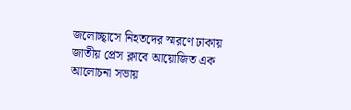জলোচ্ছ্বাসে নিহতদের স্মরণে ঢাকায় জাতীয় প্রেস ক্লাবে আয়োজিত এক আলোচনা সভায়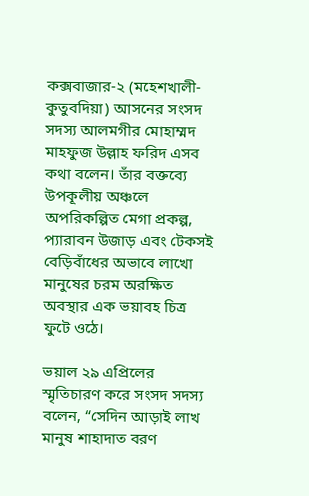কক্সবাজার-২ (মহেশখালী-কুতুবদিয়া) আসনের সংসদ সদস্য আলমগীর মোহাম্মদ মাহফুজ উল্লাহ ফরিদ এসব কথা বলেন। তাঁর বক্তব্যে উপকূলীয় অঞ্চলে অপরিকল্পিত মেগা প্রকল্প, প্যারাবন উজাড় এবং টেকসই বেড়িবাঁধের অভাবে লাখো মানুষের চরম অরক্ষিত অবস্থার এক ভয়াবহ চিত্র ফুটে ওঠে।

ভয়াল ২৯ এপ্রিলের স্মৃতিচারণ করে সংসদ সদস্য বলেন, “সেদিন আড়াই লাখ মানুষ শাহাদাত বরণ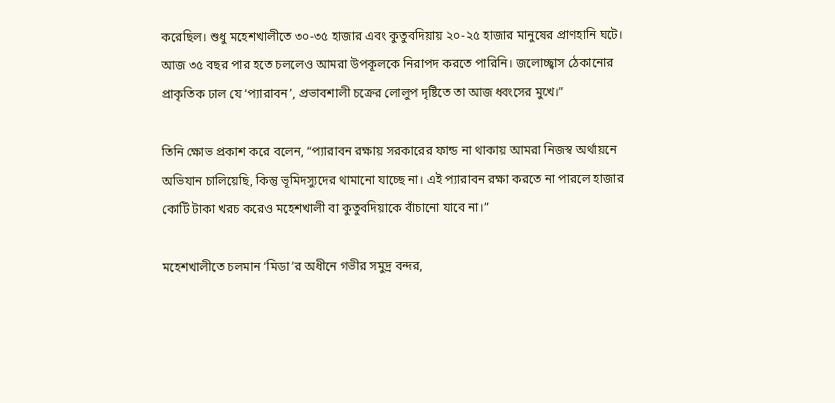করেছিল। শুধু মহেশখালীতে ৩০-৩৫ হাজার এবং কুতুবদিয়ায় ২০-২৫ হাজার মানুষের প্রাণহানি ঘটে। আজ ৩৫ বছর পার হতে চললেও আমরা উপকূলকে নিরাপদ করতে পারিনি। জলোচ্ছ্বাস ঠেকানোর প্রাকৃতিক ঢাল যে ‘প্যারাবন’, প্রভাবশালী চক্রের লোলুপ দৃষ্টিতে তা আজ ধ্বংসের মুখে।”

তিনি ক্ষোভ প্রকাশ করে বলেন, “প্যারাবন রক্ষায় সরকারের ফান্ড না থাকায় আমরা নিজস্ব অর্থায়নে অভিযান চালিয়েছি, কিন্তু ভূমিদস্যুদের থামানো যাচ্ছে না। এই প্যারাবন রক্ষা করতে না পারলে হাজার কোটি টাকা খরচ করেও মহেশখালী বা কুতুবদিয়াকে বাঁচানো যাবে না।”

মহেশখালীতে চলমান ‘মিডা’র অধীনে গভীর সমুদ্র বন্দর,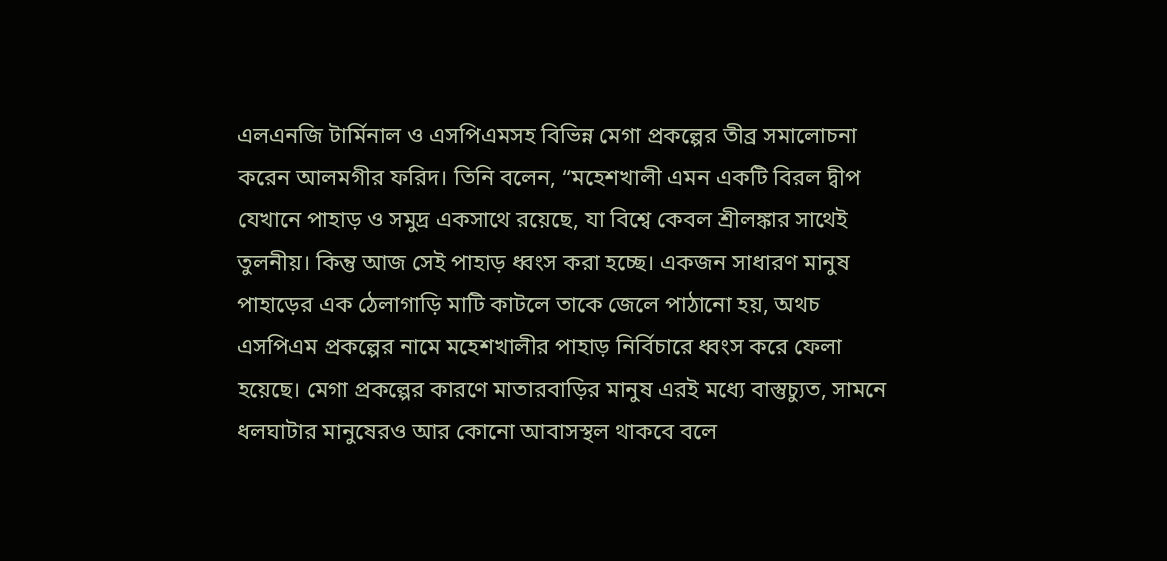এলএনজি টার্মিনাল ও এসপিএমসহ বিভিন্ন মেগা প্রকল্পের তীব্র সমালোচনা করেন আলমগীর ফরিদ। তিনি বলেন, “মহেশখালী এমন একটি বিরল দ্বীপ যেখানে পাহাড় ও সমুদ্র একসাথে রয়েছে, যা বিশ্বে কেবল শ্রীলঙ্কার সাথেই তুলনীয়। কিন্তু আজ সেই পাহাড় ধ্বংস করা হচ্ছে। একজন সাধারণ মানুষ পাহাড়ের এক ঠেলাগাড়ি মাটি কাটলে তাকে জেলে পাঠানো হয়, অথচ এসপিএম প্রকল্পের নামে মহেশখালীর পাহাড় নির্বিচারে ধ্বংস করে ফেলা হয়েছে। মেগা প্রকল্পের কারণে মাতারবাড়ির মানুষ এরই মধ্যে বাস্তুচ্যুত, সামনে ধলঘাটার মানুষেরও আর কোনো আবাসস্থল থাকবে বলে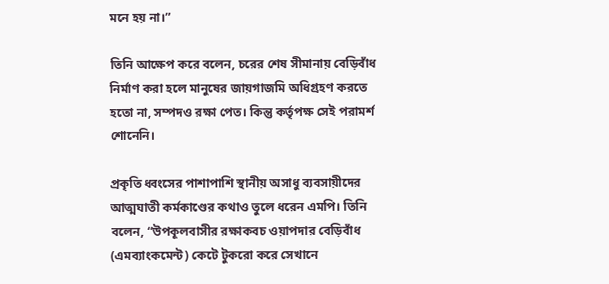মনে হয় না।”

তিনি আক্ষেপ করে বলেন, চরের শেষ সীমানায় বেড়িবাঁধ নির্মাণ করা হলে মানুষের জায়গাজমি অধিগ্রহণ করতে হতো না, সম্পদও রক্ষা পেত। কিন্তু কর্তৃপক্ষ সেই পরামর্শ শোনেনি।

প্রকৃতি ধ্বংসের পাশাপাশি স্থানীয় অসাধু ব্যবসায়ীদের আত্মঘাতী কর্মকাণ্ডের কথাও তুলে ধরেন এমপি। তিনি বলেন, “উপকূলবাসীর রক্ষাকবচ ওয়াপদার বেড়িবাঁধ (এমব্যাংকমেন্ট) কেটে টুকরো করে সেখানে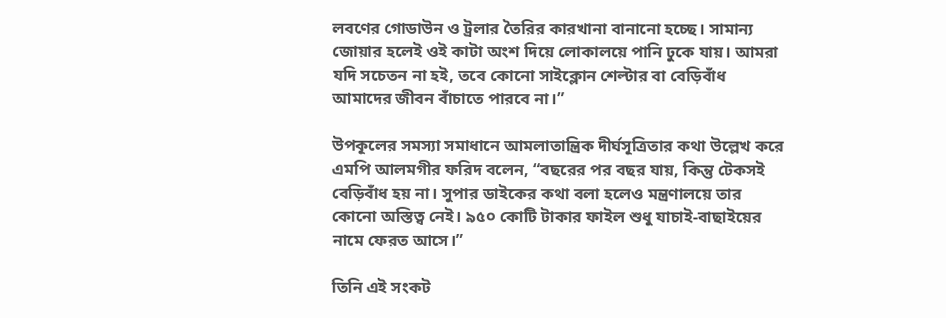লবণের গোডাউন ও ট্রলার তৈরির কারখানা বানানো হচ্ছে। সামান্য জোয়ার হলেই ওই কাটা অংশ দিয়ে লোকালয়ে পানি ঢুকে যায়। আমরা যদি সচেতন না হই, তবে কোনো সাইক্লোন শেল্টার বা বেড়িবাঁধ আমাদের জীবন বাঁচাতে পারবে না।”

উপকূলের সমস্যা সমাধানে আমলাতান্ত্রিক দীর্ঘসূত্রিতার কথা উল্লেখ করে এমপি আলমগীর ফরিদ বলেন, “বছরের পর বছর যায়, কিন্তু টেকসই বেড়িবাঁধ হয় না। সুপার ডাইকের কথা বলা হলেও মন্ত্রণালয়ে তার কোনো অস্তিত্ব নেই। ৯৫০ কোটি টাকার ফাইল শুধু যাচাই-বাছাইয়ের নামে ফেরত আসে।”

তিনি এই সংকট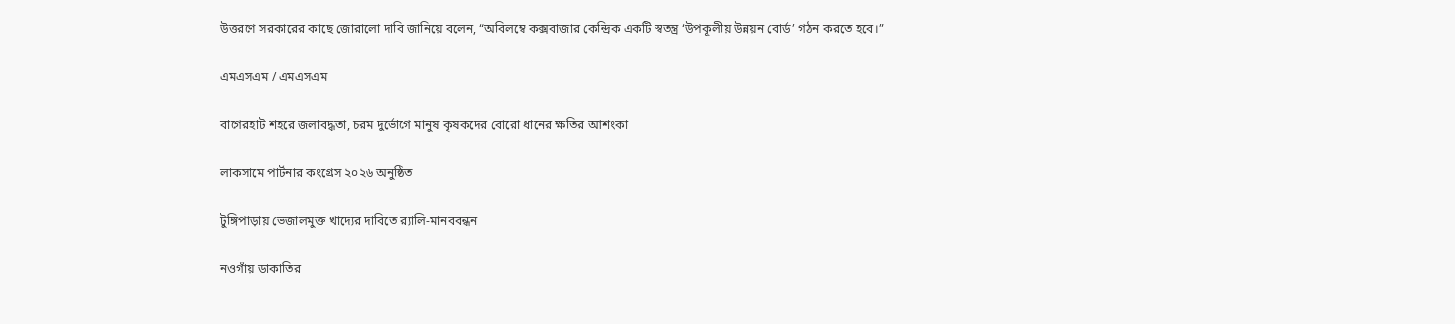উত্তরণে সরকারের কাছে জোরালো দাবি জানিয়ে বলেন, “অবিলম্বে কক্সবাজার কেন্দ্রিক একটি স্বতন্ত্র ‘উপকূলীয় উন্নয়ন বোর্ড’ গঠন করতে হবে।”

এমএসএম / এমএসএম

বাগেরহাট শহরে জলাবদ্ধতা, চরম দুর্ভোগে মানুষ কৃষকদের বোরো ধানের ক্ষতির আশংকা

লাকসামে পার্টনার কংগ্রেস ২০২৬ অনুষ্ঠিত

টুঙ্গিপাড়ায় ভেজালমুক্ত খাদ্যের দাবিতে র‍্যালি-মানববন্ধন

নওগাঁয় ডাকাতির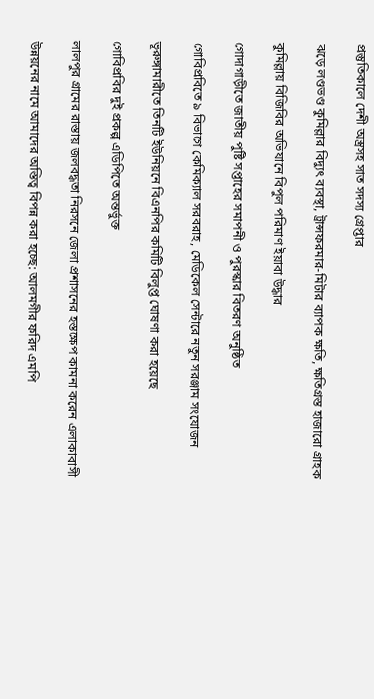প্রস্তুতিকালে দেশী অস্ত্রসহ সাত সদস্য গ্রেপ্তার

ঝড়ে লণ্ডভণ্ড কুমিল্লার বিদ্যুৎ ব্যবস্থা, ট্রান্সফরমার-মিটার ব্যাপক ক্ষতি, ক্ষতিগ্রস্ত হাজারো গ্রাহক

কুমিল্লায় বিজিবির অভিযানে বিপুল পরিমাণ ইয়াবা উদ্ধার

গোদাগাড়ীতে জাতীয় পুষ্টি সপ্তাহের সমাপনী ও পুরস্কার বিতরণ অনুষ্ঠিত

গোবিপ্রবিতে ৯ বিভাগে কেমিক্যাল সরবরাহ, মেডিকেল সেন্টারে নতুন সরঞ্জাম সংযোজন

ভূরুঙ্গামারীতে তিনটি ইউনিয়নে বিএনপির কমিটি বিলুপ্ত ঘোষণা করা হয়েছে

গোবিপ্রবির দুই প্রকল্প এডিপিতে অন্তর্ভুক্ত

লালপুর গ্রামের রাস্তায় জলবদ্ধতা নিরসনে জেলা প্রশাসনের হস্তক্ষেপ কামনা করেন এলাকাবাসী

উন্নয়নের নামে আমাদের অস্তিত্ব বিপন্ন করা হচ্ছে: আলমগীর ফরিদ এমপি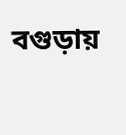বগুড়ায়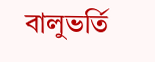বালুভর্তি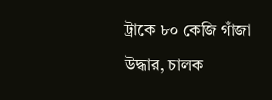ট্রাকে ৮০ কেজি গাঁজা উদ্ধার, চালক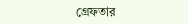গ্রেফতার